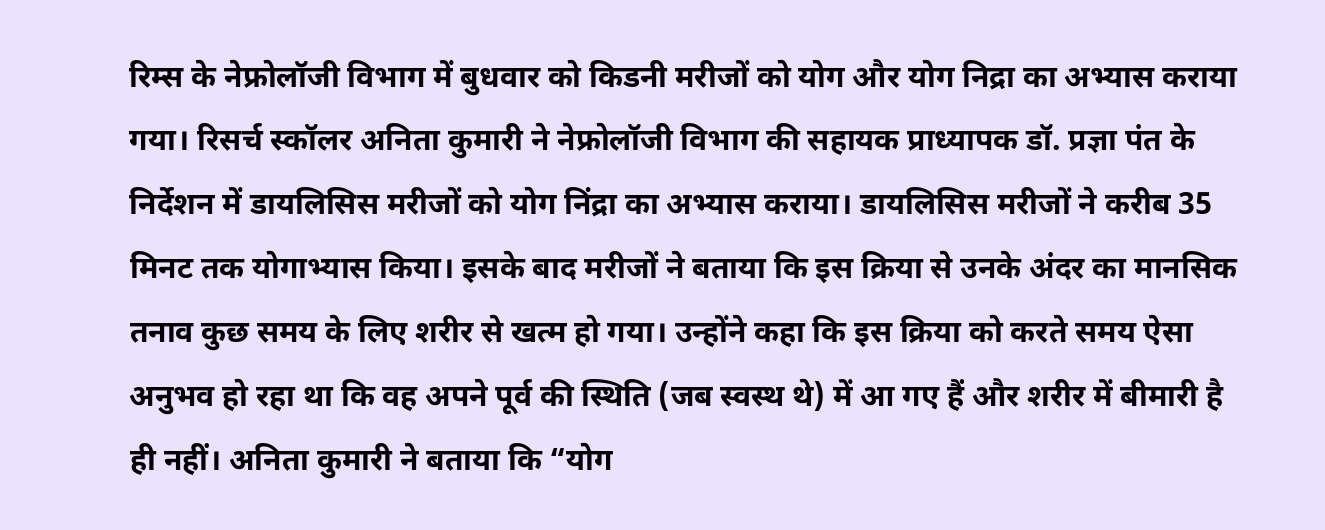रिम्स के नेफ्रोलॉजी विभाग में बुधवार को किडनी मरीजों को योग और योग निद्रा का अभ्यास कराया गया। रिसर्च स्कॉलर अनिता कुमारी ने नेफ्रोलॉजी विभाग की सहायक प्राध्यापक डॉ. प्रज्ञा पंत के निर्देशन में डायलिसिस मरीजों को योग निंद्रा का अभ्यास कराया। डायलिसिस मरीजों ने करीब 35 मिनट तक योगाभ्यास किया। इसके बाद मरीजों ने बताया कि इस क्रिया से उनके अंदर का मानसिक तनाव कुछ समय के लिए शरीर से खत्म हो गया। उन्होंने कहा कि इस क्रिया को करते समय ऐसा अनुभव हो रहा था कि वह अपने पूर्व की स्थिति (जब स्वस्थ थे) में आ गए हैं और शरीर में बीमारी है ही नहीं। अनिता कुमारी ने बताया कि “योग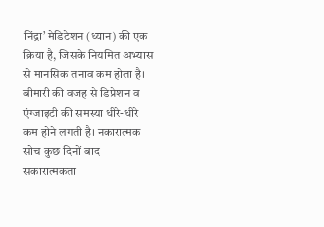निंद्रा’ मेडिटेशन (ध्यान) की एक क्रिया है, जिसके नियमित अभ्यास से मानसिक तनाव कम होता है। बीमारी की वजह से डिप्रेशन व एंग्जाइटी की समस्या धीरे-धीरे कम होने लगती है। नकारात्मक सोच कुछ दिनों बाद सकारात्मकता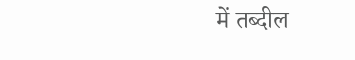में तब्दील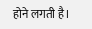होने लगती है।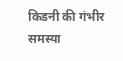किडनी की गंभीर समस्या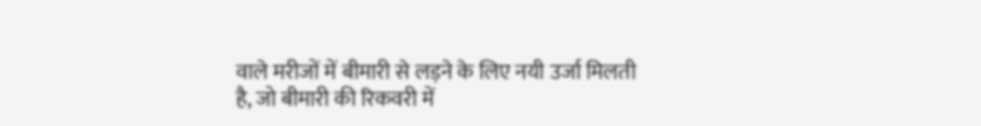वाले मरीजों में बीमारी से लड़ने के लिए नयी उर्जा मिलती है, जो बीमारी की रिकवरी में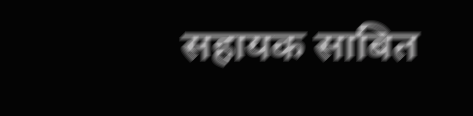सहायक साबित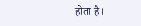होता है।